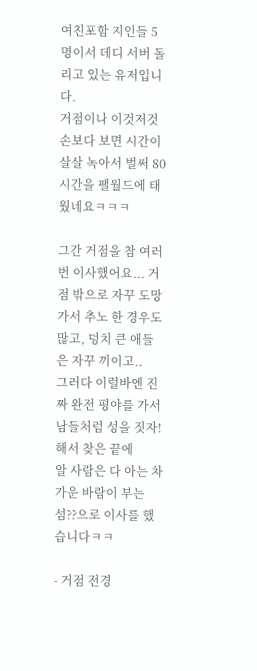여친포함 지인들 5명이서 데디 서버 돌리고 있는 유저입니다.
거점이나 이것저것 손보다 보면 시간이 살살 녹아서 벌써 80시간을 팰월드에 태웠네요ㅋㅋㅋ

그간 거점을 참 여러번 이사했어요... 거점 밖으로 자꾸 도망가서 추노 한 경우도 많고, 덩치 큰 애들은 자꾸 끼이고..
그러다 이럴바엔 진짜 완전 평야를 가서 남들처럼 성을 짓자! 해서 찾은 끝에
알 사람은 다 아는 차가운 바람이 부는 섬??으로 이사를 했습니다ㅋㅋ

- 거점 전경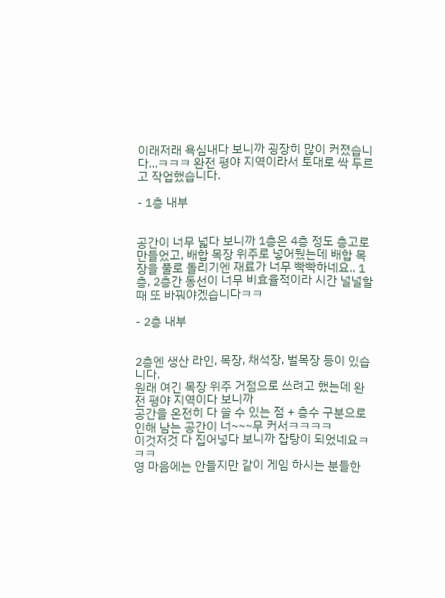이래저래 욕심내다 보니까 굉장히 많이 커졌습니다...ㅋㅋㅋ 완전 평야 지역이라서 토대로 싹 두르고 작업했습니다.

- 1층 내부


공간이 너무 넓다 보니까 1층은 4층 정도 층고로 만들었고, 배합 목장 위주로 넣어뒀는데 배합 목장을 풀로 돌리기엔 재료가 너무 빡빡하네요.. 1층, 2층간 동선이 너무 비효율적이라 시간 널널할때 또 바꿔야겠습니다ㅋㅋ

- 2층 내부


2층엔 생산 라인, 목장, 채석장, 벌목장 등이 있습니다.
원래 여긴 목장 위주 거점으로 쓰려고 했는데 완전 평야 지역이다 보니까
공간을 온전히 다 쓸 수 있는 점 + 층수 구분으로 인해 남는 공간이 너~~~무 커서ㅋㅋㅋㅋ
이것저것 다 집어넣다 보니까 잡탕이 되었네요ㅋㅋㅋ
영 마음에는 안들지만 같이 게임 하시는 분들한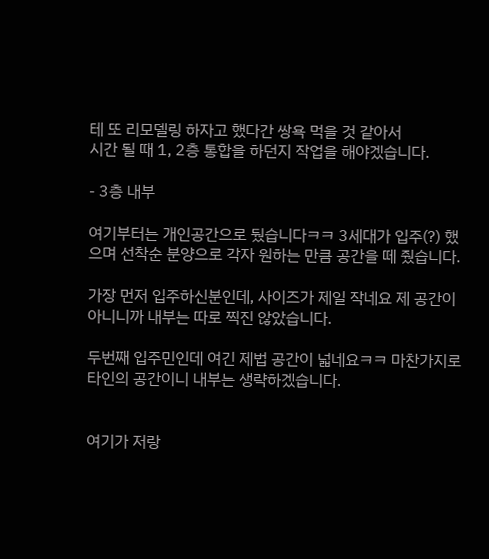테 또 리모델링 하자고 했다간 쌍욕 먹을 것 같아서
시간 될 때 1, 2층 통합을 하던지 작업을 해야겠습니다.

- 3층 내부

여기부터는 개인공간으로 뒀습니다ㅋㅋ 3세대가 입주(?) 했으며 선착순 분양으로 각자 원하는 만큼 공간을 떼 줬습니다.

가장 먼저 입주하신분인데, 사이즈가 제일 작네요 제 공간이 아니니까 내부는 따로 찍진 않았습니다.

두번째 입주민인데 여긴 제법 공간이 넓네요ㅋㅋ 마찬가지로 타인의 공간이니 내부는 생략하겠습니다.


여기가 저랑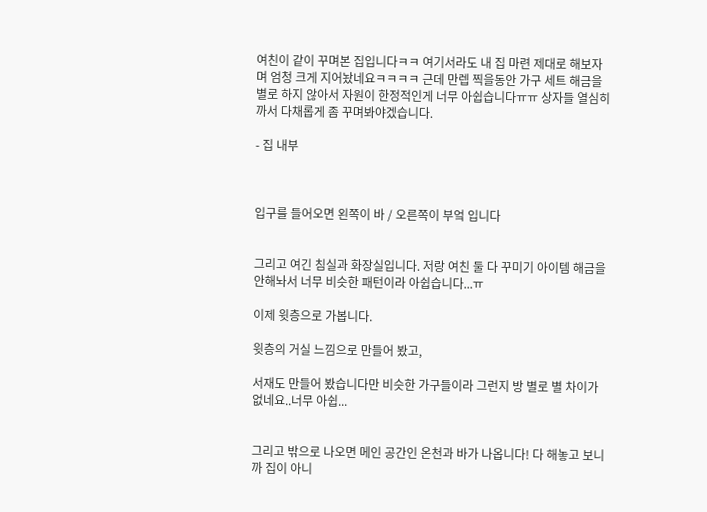여친이 같이 꾸며본 집입니다ㅋㅋ 여기서라도 내 집 마련 제대로 해보자며 엄청 크게 지어놨네요ㅋㅋㅋㅋ 근데 만렙 찍을동안 가구 세트 해금을 별로 하지 않아서 자원이 한정적인게 너무 아쉽습니다ㅠㅠ 상자들 열심히 까서 다채롭게 좀 꾸며봐야겠습니다.

- 집 내부



입구를 들어오면 왼쪽이 바 / 오른쪽이 부엌 입니다


그리고 여긴 침실과 화장실입니다. 저랑 여친 둘 다 꾸미기 아이템 해금을 안해놔서 너무 비슷한 패턴이라 아쉽습니다...ㅠ

이제 윗층으로 가봅니다.

윗층의 거실 느낌으로 만들어 봤고,

서재도 만들어 봤습니다만 비슷한 가구들이라 그런지 방 별로 별 차이가 없네요..너무 아쉽...


그리고 밖으로 나오면 메인 공간인 온천과 바가 나옵니다! 다 해놓고 보니까 집이 아니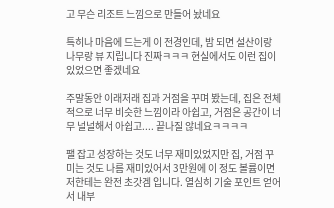고 무슨 리조트 느낌으로 만들어 놨네요

특히나 마음에 드는게 이 전경인데, 밤 되면 설산이랑 나무랑 뷰 지립니다 진짜ㅋㅋㅋ 현실에서도 이런 집이 있었으면 좋겠네요

주말동안 이래저래 집과 거점을 꾸며 봤는데, 집은 전체적으로 너무 비슷한 느낌이라 아쉽고, 거점은 공간이 너무 널널해서 아쉽고.... 끝나질 않네요ㅋㅋㅋㅋ

팰 잡고 성장하는 것도 너무 재미있었지만 집, 거점 꾸미는 것도 나름 재미있어서 3만원에 이 정도 볼륨이면 저한테는 완전 초갓겜 입니다. 열심히 기술 포인트 얻어서 내부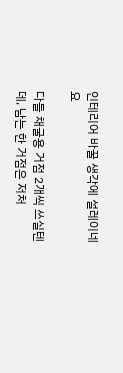인테리어 바꿀 생각에 설레이네요

다들 채굴용 거점 2개씩 쓰실텐데, 남는 한 거점은 저처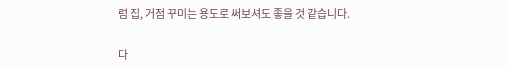럼 집, 거점 꾸미는 용도로 써보셔도 좋을 것 같습니다.

다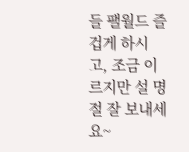들 팰월드 즐겁게 하시고, 조금 이르지만 설 명절 잘 보내세요~